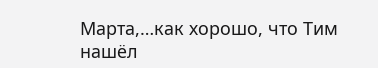Марта,…как хорошо, что Тим нашёл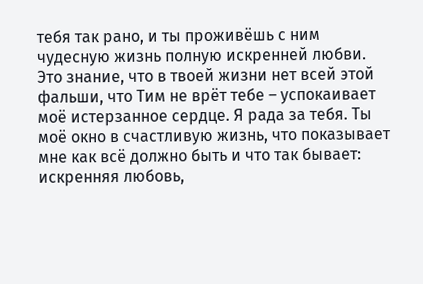тебя так рано, и ты проживёшь с ним чудесную жизнь полную искренней любви. Это знание, что в твоей жизни нет всей этой фальши, что Тим не врёт тебе – успокаивает моё истерзанное сердце. Я рада за тебя. Ты моё окно в счастливую жизнь, что показывает мне как всё должно быть и что так бывает: искренняя любовь,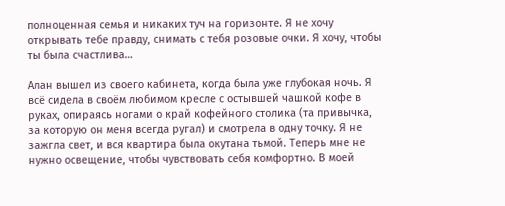полноценная семья и никаких туч на горизонте. Я не хочу открывать тебе правду, снимать с тебя розовые очки. Я хочу, чтобы ты была счастлива…

Алан вышел из своего кабинета, когда была уже глубокая ночь. Я всё сидела в своём любимом кресле с остывшей чашкой кофе в руках, опираясь ногами о край кофейного столика (та привычка, за которую он меня всегда ругал) и смотрела в одну точку. Я не зажгла свет, и вся квартира была окутана тьмой. Теперь мне не нужно освещение, чтобы чувствовать себя комфортно. В моей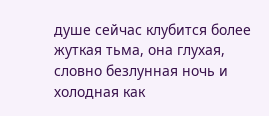душе сейчас клубится более жуткая тьма, она глухая, словно безлунная ночь и холодная как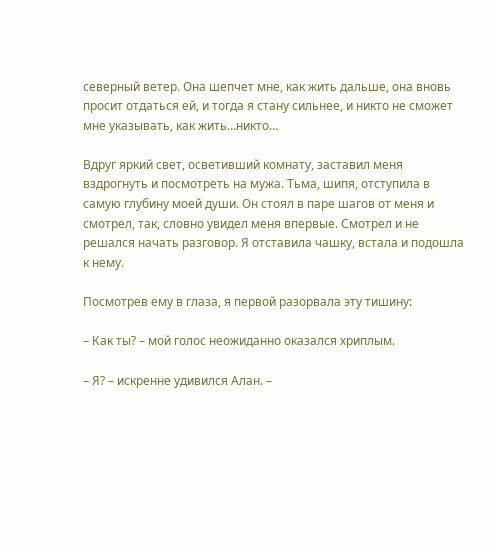северный ветер. Она шепчет мне, как жить дальше, она вновь просит отдаться ей, и тогда я стану сильнее, и никто не сможет мне указывать, как жить…никто…

Вдруг яркий свет, осветивший комнату, заставил меня вздрогнуть и посмотреть на мужа. Тьма, шипя, отступила в самую глубину моей души. Он стоял в паре шагов от меня и смотрел, так, словно увидел меня впервые. Смотрел и не решался начать разговор. Я отставила чашку, встала и подошла к нему.

Посмотрев ему в глаза, я первой разорвала эту тишину:

– Как ты? – мой голос неожиданно оказался хриплым.

– Я? – искренне удивился Алан. –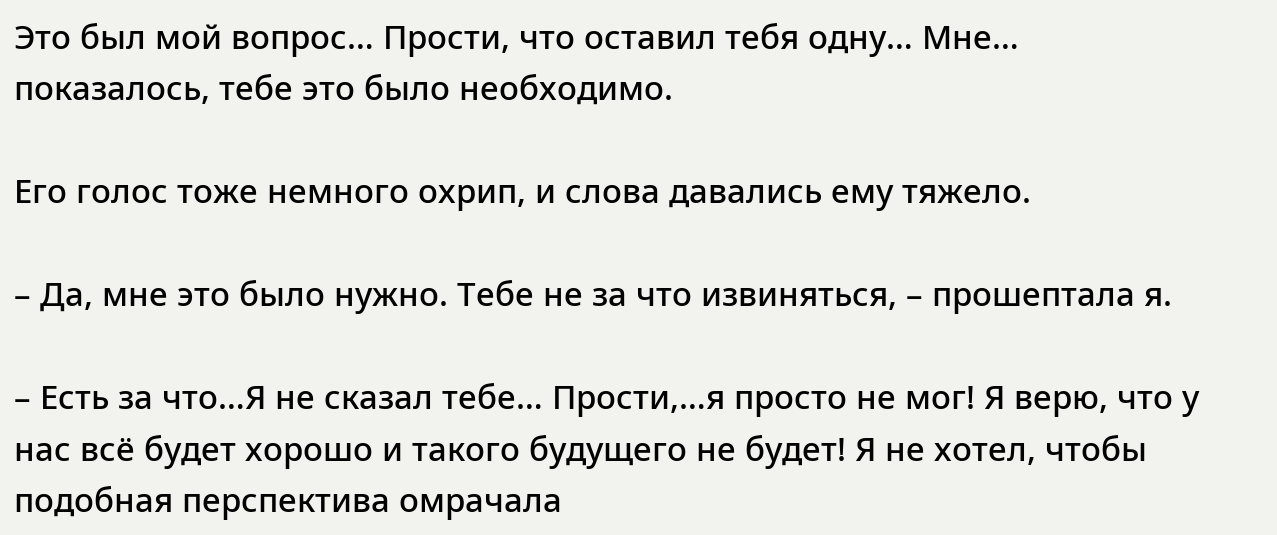Это был мой вопрос… Прости, что оставил тебя одну… Мне… показалось, тебе это было необходимо.

Его голос тоже немного охрип, и слова давались ему тяжело.

– Да, мне это было нужно. Тебе не за что извиняться, – прошептала я.

– Есть за что…Я не сказал тебе… Прости,…я просто не мог! Я верю, что у нас всё будет хорошо и такого будущего не будет! Я не хотел, чтобы подобная перспектива омрачала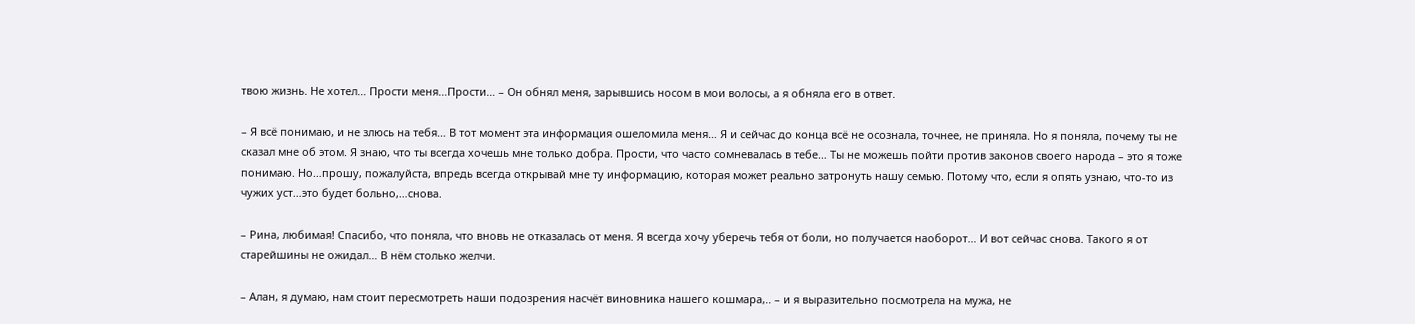твою жизнь. Не хотел… Прости меня…Прости… – Он обнял меня, зарывшись носом в мои волосы, а я обняла его в ответ.

– Я всё понимаю, и не злюсь на тебя… В тот момент эта информация ошеломила меня… Я и сейчас до конца всё не осознала, точнее, не приняла. Но я поняла, почему ты не сказал мне об этом. Я знаю, что ты всегда хочешь мне только добра. Прости, что часто сомневалась в тебе… Ты не можешь пойти против законов своего народа – это я тоже понимаю. Но…прошу, пожалуйста, впредь всегда открывай мне ту информацию, которая может реально затронуть нашу семью. Потому что, если я опять узнаю, что-то из чужих уст…это будет больно,…снова.

– Рина, любимая! Спасибо, что поняла, что вновь не отказалась от меня. Я всегда хочу уберечь тебя от боли, но получается наоборот… И вот сейчас снова. Такого я от старейшины не ожидал… В нём столько желчи.

– Алан, я думаю, нам стоит пересмотреть наши подозрения насчёт виновника нашего кошмара,.. – и я выразительно посмотрела на мужа, не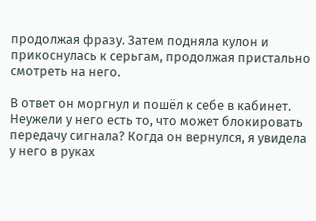продолжая фразу. Затем подняла кулон и прикоснулась к серьгам, продолжая пристально смотреть на него.

В ответ он моргнул и пошёл к себе в кабинет. Неужели у него есть то, что может блокировать передачу сигнала? Когда он вернулся, я увидела у него в руках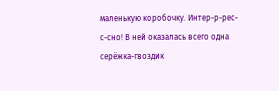маленькую коробочку. Интер-р-рес-с-сно! В ней оказалась всего одна серёжка-гвоздик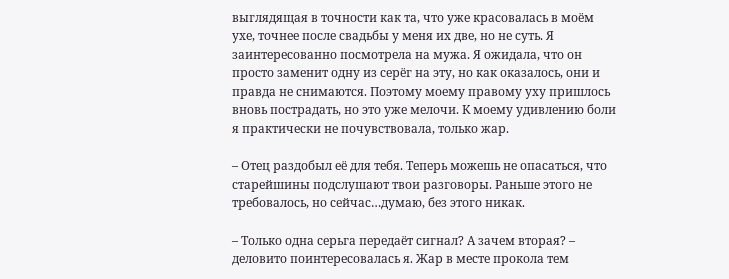выглядящая в точности как та, что уже красовалась в моём ухе, точнее после свадьбы у меня их две, но не суть. Я заинтересованно посмотрела на мужа. Я ожидала, что он просто заменит одну из серёг на эту, но как оказалось, они и правда не снимаются. Поэтому моему правому уху пришлось вновь пострадать, но это уже мелочи. К моему удивлению боли я практически не почувствовала, только жар.

– Отец раздобыл её для тебя. Теперь можешь не опасаться, что старейшины подслушают твои разговоры. Раньше этого не требовалось, но сейчас…думаю, без этого никак.

– Только одна серьга передаёт сигнал? А зачем вторая? – деловито поинтересовалась я. Жар в месте прокола тем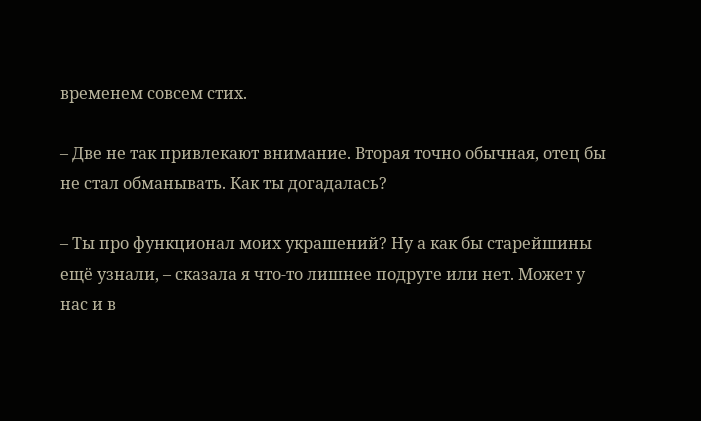временем совсем стих.

– Две не так привлекают внимание. Вторая точно обычная, отец бы не стал обманывать. Как ты догадалась?

– Ты про функционал моих украшений? Ну а как бы старейшины ещё узнали, – сказала я что-то лишнее подруге или нет. Может у нас и в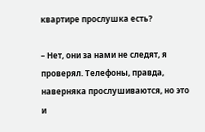квартире прослушка есть?

– Нет, они за нами не следят, я проверял. Телефоны, правда, наверняка прослушиваются, но это и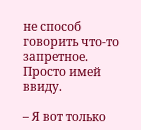не способ говорить что-то запретное. Просто имей ввиду.

– Я вот только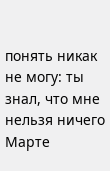понять никак не могу: ты знал, что мне нельзя ничего Марте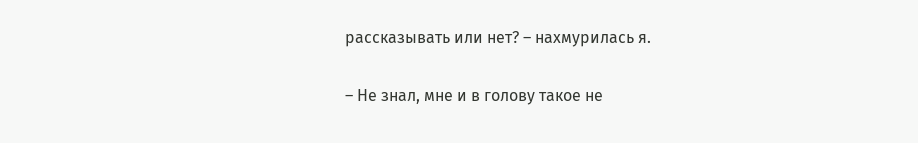рассказывать или нет? – нахмурилась я.

– Не знал, мне и в голову такое не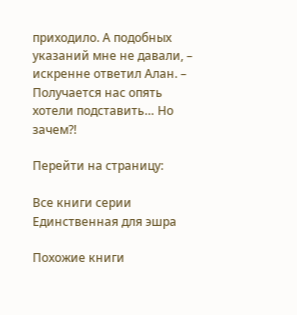приходило. А подобных указаний мне не давали, – искренне ответил Алан. – Получается нас опять хотели подставить… Но зачем?!

Перейти на страницу:

Все книги серии Единственная для эшра

Похожие книги